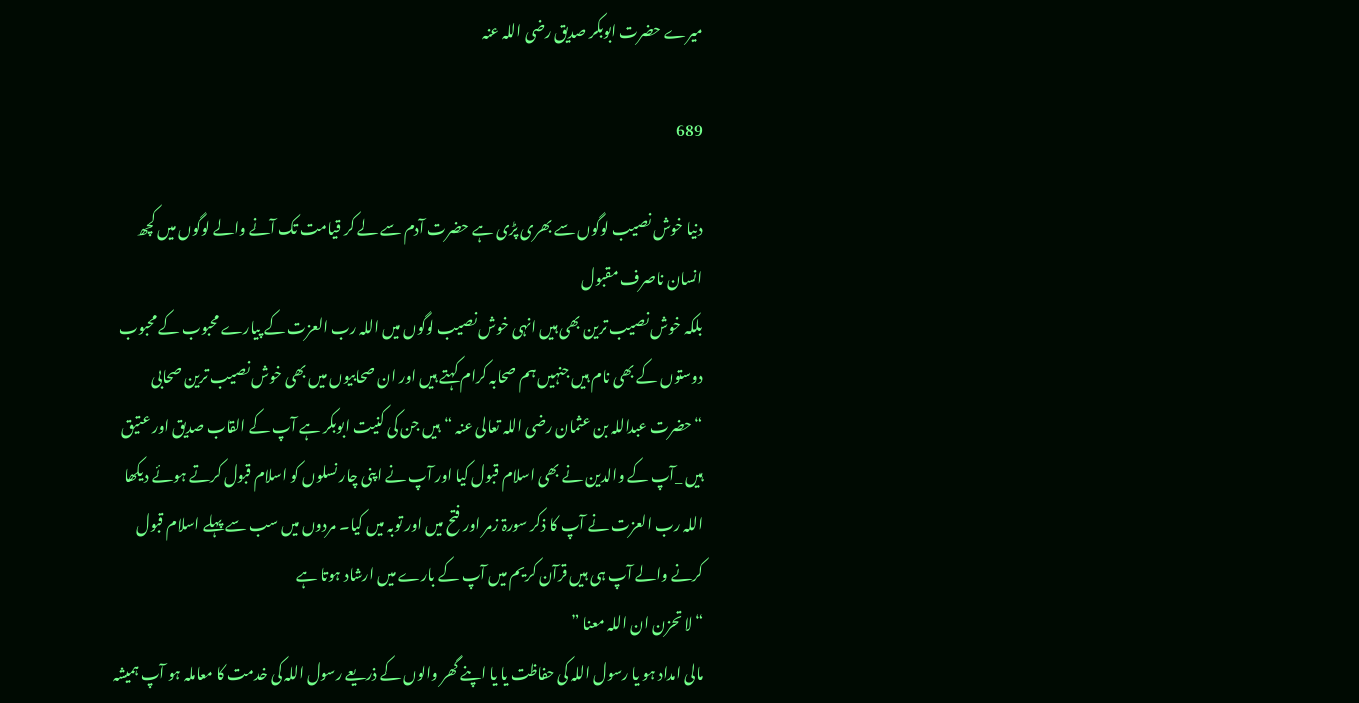میرے حضرت ابوبکر صدیق رضی اللہ عنہ

689

دنیا خوش نصیب لوگوں سے بھری پڑی ہے حضرت آدم سے لے کر قیامت تک آنے والے لوگوں میں کچھ انسان ناصرف مقبول
بلکہ خوش نصیب ترین بھی ہیں انہی خوش نصیب لوگوں میں اللہ رب العزت کے پیارے محبوب کے محبوب دوستوں کے بھی نام ہیں جنہیں ہم صحابہ کرام کہتے ہیں اور ان صحابیوں میں بھی خوش نصیب ترین صحابی “حضرت عبداللہ بن عثمان رضی اللہ تعالی عنہ “ہیں جن کی کنیت ابوبکر ہے آپ کے القاب صدیق اور عتیق ہیں _آپ کے والدین نے بھی اسلام قبول کیا اور آپ نے اپنی چار نسلوں کو اسلام قبول کرتے ہوئے دیکھا اللہ رب العزت نے آپ کا ذکر سورۃ زمر اور فتح میں اور توبہ میں کیا۔ مردوں میں سب سے پہلے اسلام قبول کرنے والے آپ ہی ہیں قرآن کریم میں آپ کے بارے میں ارشاد ہوتا ہے
“لا تحزن ان اللہ معنا ”
مالی امداد ہو یا رسول اللہ کی حفاظت یا یا اپنے گھر والوں کے ذریعے رسول اللہ کی خدمت کا معاملہ ہو آپ ہمیشہ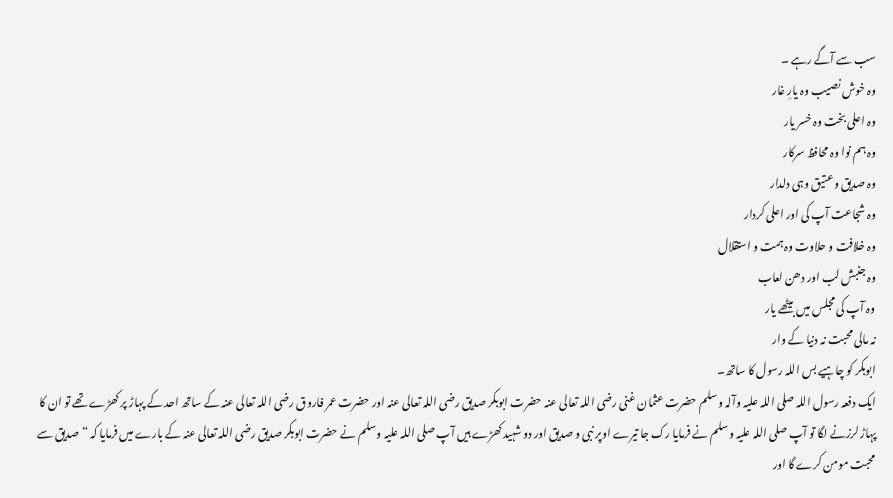سب سے آگے رہے ۔
وہ خوش نصیب وہ یارِ غار
وہ اعلی بخت وہ خسر یار
وہ ہم نوا وہ محافظ سرکار
وہ صدیق وعتیق وہی دلدار
وہ شجاعت آپ کی اور اعلی کردار
وہ خلافت و حلاوت وہ ہمت و استقلال
وہ جنبش لب اور دھن لعاب
وہ آپ کی مجلس میں بیٹھے یار
نہ مالی محبت نہ دنیا کے وار
ابوبکر کو چاہیے بس اللہ رسول کا ساتھ۔
ایک دفعہ رسول اللہ صلی اللہ علیہ وآلہ وسلم حضرت عثمان غنی رضی اللہ تعالی عنہ حضرت ابوبکر صدیق رضی اللہ تعالی عنہ اور حضرت عمر فاروق رضی اللہ تعالی عنہ کے ساتھ احد کے پہاڑ پر کھڑے تھے تو ان کا پہاڑ لرزنے لگا تو آپ صلی اللہ علیہ وسلم نے فرمایا رک جا تیرے اوپر نبی و صدیق اور دو شہید کھڑے ہیں آپ صلی اللہ علیہ وسلم نے حضرت ابوبکر صدیق رضی اللہ تعالی عنہ کے بارے میں فرمایا کہ “صدیق سے محبت مومن کرے گا اور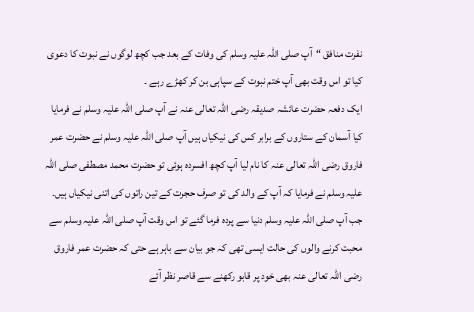نفرت منافق “آپ صلی اللہ علیہ وسلم کی وفات کے بعد جب کچھ لوگوں نے نبوت کا دعوی کیا تو اس وقت بھی آپ ختم نبوت کے سپاہی بن کر کھڑے رہے ۔
ایک دفعہ حضرت عائشہ صدیقہ رضی اللہ تعالی عنہ نے آپ صلی اللہ علیہ وسلم نے فرمایا کیا آسمان کے ستاروں کے برابر کس کی نیکیاں ہیں آپ صلی اللہ علیہ وسلم نے حضرت عمر فاروق رضی اللہ تعالی عنہ کا نام لیا آپ کچھ افسردہ ہوئی تو حضرت محمد مصطفی صلی اللہ علیہ وسلم نے فرمایا کہ آپ کے والد کی تو صرف حجرت کے تین راتوں کی اتنی نیکیاں ہیں۔
جب آپ صلی اللہ علیہ وسلم دنیا سے پردہ فرما گئے تو اس وقت آپ صلی اللہ علیہ وسلم سے محبت کرنے والوں کی حالت ایسی تھی کہ جو بیان سے باہر ہے حتی کہ حضرت عمر فاروق رضی اللہ تعالی عنہ بھی خود پر قابو رکھنے سے قاصر نظر آئے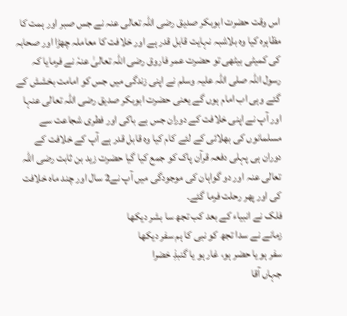اس وقت حضرت ابوبکر صدیق رضی اللہ تعالی عنہ نے جس صبر اور ہمت کا مظاہرہ کیا وہ بلاشبہ نہایت قابل قدر ہے اور خلافت کا معاملہ چھڑا اور صحابہ کی کمیٹی بیٹھی تو حضرت عمر فاروق رضی اللہ تعالیٰ عنہٗ نے فرمایا کہ رسول اللہ صلی اللہ علیہ وسلم نے اپنی زندگی میں جس کو امامت بخشش کے گئے وہی اب امام ہوں گے یعنی حضرت ابوبکر صدیق رضی اللہ تعالی عنہا اور آپ نے اپنی خلافت کے دوران جس بے باکی اور فطری شجاعت سے مسلمانوں کی بھلائی کے لئے کام کیا وہ قابل قدر ہے آپ کے خلافت کے دوران ہی پہلی دفعہ قرآن پاک کو جمع کیا گیا حضرت زید بن ثابت رضی اللہ تعالی عنہ اور دو گواہان کی موجودگی میں آپ نے2 سال اور چند ماہ خلافت کی اور پھر رحلت فرما گئے۔
فلک نے انبیاء کے بعد کب تجھ سا بشر دیکھا
زمانے نے سدا تجھ کو نبی کا ہم سفر دیکھا
سفر ہو یا حضر ہو، غار ہو یا گنبذِ خضرا
جہاں آقا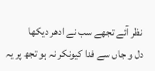نظر آئے تجھے سب نے ادھر دیکھا
دل و جاں سے فدا کیونکر نہ ہو تجھ پر یہ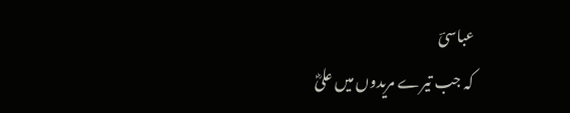عباسیؔ
کہ جب تیرے مریدوں میں علیؓ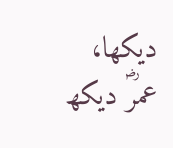دیکھا، عمرؓ دیکھ